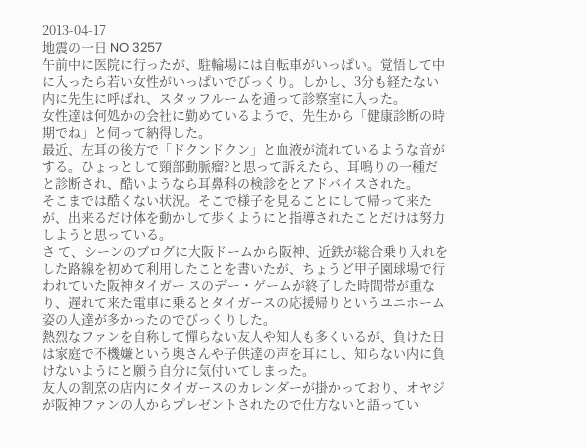2013-04-17
地震の一日 NO 3257
午前中に医院に行ったが、駐輪場には自転車がいっぱい。覚悟して中に入ったら若い女性がいっぱいでびっくり。しかし、3分も経たない内に先生に呼ばれ、スタッフルームを通って診察室に入った。
女性達は何処かの会社に勤めているようで、先生から「健康診断の時期でね」と伺って納得した。
最近、左耳の後方で「ドクンドクン」と血液が流れているような音がする。ひょっとして頸部動脈瘤?と思って訴えたら、耳鳴りの一種だと診断され、酷いようなら耳鼻科の検診をとアドバイスされた。
そこまでは酷くない状況。そこで様子を見ることにして帰って来たが、出来るだけ体を動かして歩くようにと指導されたことだけは努力しようと思っている。
さ て、シーンのブログに大阪ドームから阪神、近鉄が総合乗り入れをした路線を初めて利用したことを書いたが、ちょうど甲子園球場で行われていた阪神タイガー スのデー・ゲームが終了した時間帯が重なり、遅れて来た電車に乗るとタイガースの応援帰りというユニホーム姿の人達が多かったのでびっくりした。
熱烈なファンを自称して憚らない友人や知人も多くいるが、負けた日は家庭で不機嫌という奥さんや子供達の声を耳にし、知らない内に負けないようにと願う自分に気付いてしまった。
友人の割烹の店内にタイガースのカレンダーが掛かっており、オヤジが阪神ファンの人からプレゼントされたので仕方ないと語ってい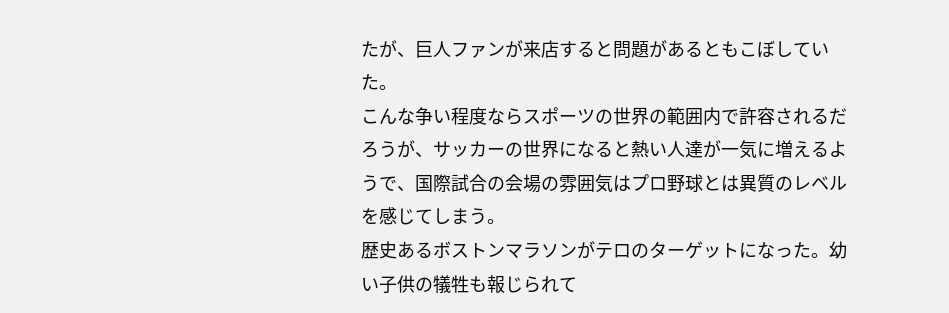たが、巨人ファンが来店すると問題があるともこぼしていた。
こんな争い程度ならスポーツの世界の範囲内で許容されるだろうが、サッカーの世界になると熱い人達が一気に増えるようで、国際試合の会場の雰囲気はプロ野球とは異質のレベルを感じてしまう。
歴史あるボストンマラソンがテロのターゲットになった。幼い子供の犠牲も報じられて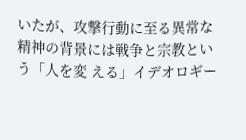いたが、攻撃行動に至る異常な精神の背景には戦争と宗教という「人を変 える」イデオロギー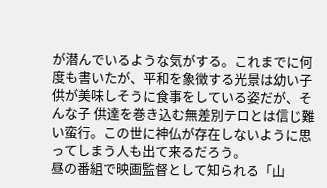が潜んでいるような気がする。これまでに何度も書いたが、平和を象徴する光景は幼い子供が美味しそうに食事をしている姿だが、そんな子 供達を巻き込む無差別テロとは信じ難い蛮行。この世に神仏が存在しないように思ってしまう人も出て来るだろう。
昼の番組で映画監督として知られる「山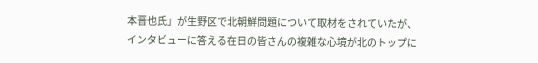本晋也氏」が生野区で北朝鮮問題について取材をされていたが、インタビューに答える在日の皆さんの複雑な心境が北のトップに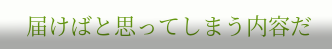届けばと思ってしまう内容だ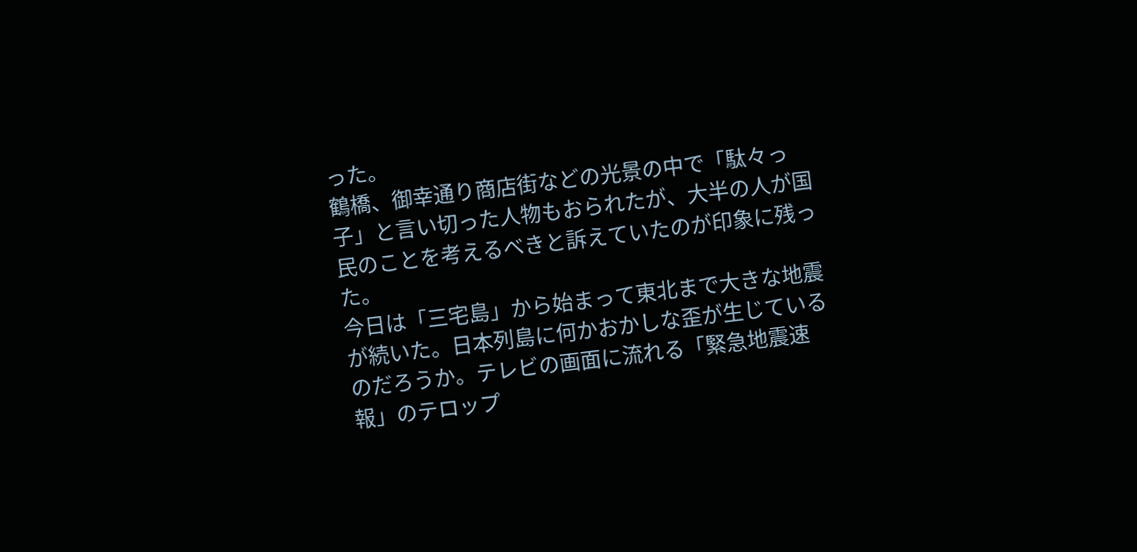った。
鶴橋、御幸通り商店街などの光景の中で「駄々っ子」と言い切った人物もおられたが、大半の人が国民のことを考えるべきと訴えていたのが印象に残った。
今日は「三宅島」から始まって東北まで大きな地震が続いた。日本列島に何かおかしな歪が生じているのだろうか。テレビの画面に流れる「緊急地震速報」のテロップ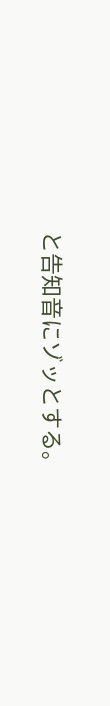と告知音にゾッとする。